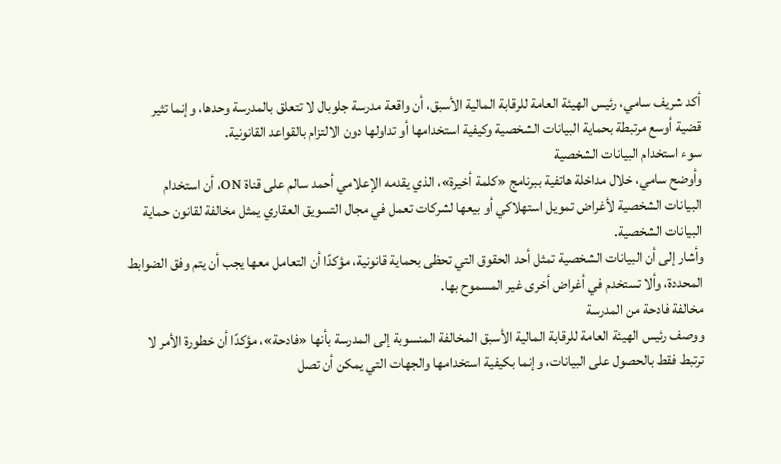أكد شريف سامي، رئيس الهيئة العامة للرقابة المالية الأسبق، أن واقعة مدرسة جلوبال لا تتعلق بالمدرسة وحدها، وإنما تثير قضية أوسع مرتبطة بحماية البيانات الشخصية وكيفية استخدامها أو تداولها دون الالتزام بالقواعد القانونية.
سوء استخدام البيانات الشخصية
وأوضح سامي، خلال مداخلة هاتفية ببرنامج «كلمة أخيرة»، الذي يقدمه الإعلامي أحمد سالم على قناة ON، أن استخدام البيانات الشخصية لأغراض تمويل استهلاكي أو بيعها لشركات تعمل في مجال التسويق العقاري يمثل مخالفة لقانون حماية البيانات الشخصية.
وأشار إلى أن البيانات الشخصية تمثل أحد الحقوق التي تحظى بحماية قانونية، مؤكدًا أن التعامل معها يجب أن يتم وفق الضوابط المحددة، وألا تستخدم في أغراض أخرى غير المسموح بها.
مخالفة فادحة من المدرسة
ووصف رئيس الهيئة العامة للرقابة المالية الأسبق المخالفة المنسوبة إلى المدرسة بأنها «فادحة»، مؤكدًا أن خطورة الأمر لا ترتبط فقط بالحصول على البيانات، وإنما بكيفية استخدامها والجهات التي يمكن أن تصل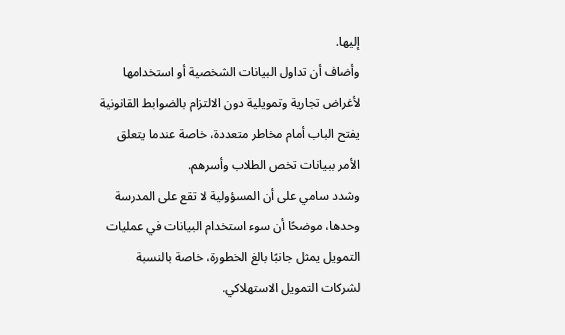إليها.
وأضاف أن تداول البيانات الشخصية أو استخدامها لأغراض تجارية وتمويلية دون الالتزام بالضوابط القانونية يفتح الباب أمام مخاطر متعددة، خاصة عندما يتعلق الأمر ببيانات تخص الطلاب وأسرهم.
وشدد سامي على أن المسؤولية لا تقع على المدرسة وحدها، موضحًا أن سوء استخدام البيانات في عمليات التمويل يمثل جانبًا بالغ الخطورة، خاصة بالنسبة لشركات التمويل الاستهلاكي.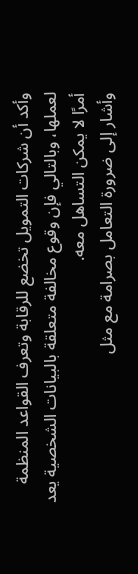وأكد أن شركات التمويل تخضع للرقابة وتعرف القواعد المنظمة لعملها، وبالتالي فإن وقوع مخالفة متعلقة بالبيانات الشخصية يعد أمرًا لا يمكن التساهل معه.
وأشار إلى ضرورة التعامل بصرامة مع مثل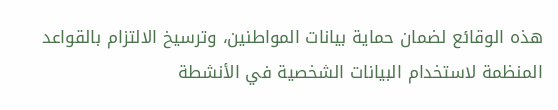هذه الوقائع لضمان حماية بيانات المواطنين، وترسيخ الالتزام بالقواعد المنظمة لاستخدام البيانات الشخصية في الأنشطة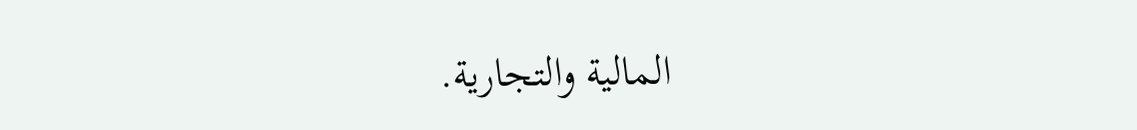المالية والتجارية.